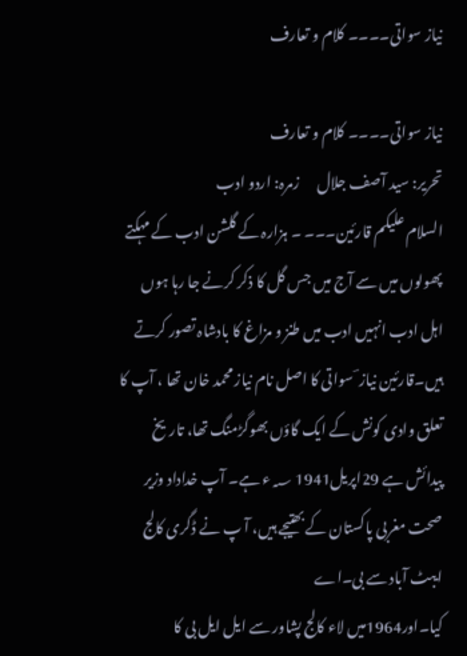نیاز سواتی۔۔۔۔ کلام و تعارف

نیاز سواتی۔۔۔۔ کلام و تعارف
تحریر: سید آصف جلال      زمرہ: اردو ادب
السلام علیکم قارئین۔۔۔ ۔ ہزارہ کے گلشن ادب کے مہکتے پھولوں میں سے آج میں جس گل کا ذکر کرنے جا رہا ہوں اہل ادب انہیں ادب میں طنز و مزاغ کا بادشاہ تصور کرتے ہیں۔قارئین نیاز ؔ سواتی کا اصل نام نیاز محمد خان تھا ، آپ کا تعلق وادی کونش کے ایک گاؤں بھوگڑمنگ تھا، تاریخ پیدائش ہے 29اپریل1941 ؁ء ہے۔ آپ خداداد وزیر صحت مغربی پاکستان کے بھتیجے ہیں، آ پ نے ڈگری کالج ایبٹ آباد سے بی۔اے
کیا۔اور1964میں لاء کالج پشاور سے ایل ایل بی کا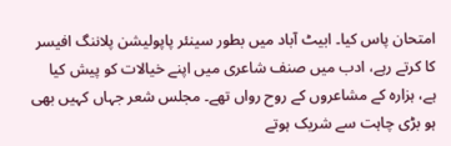امتحان پاس کیا۔ ابیٹ آباد میں بطور سینئر پاپولیشن پلاننگ افیسر کا کرتے رہے، ادب میں صنف شاعری میں اپنے خیالات کو پیش کیا ہے، ہزارہ کے مشاعروں کے روح رواں تھے۔ مجلس شعر جہاں کہیں بھی ہو بڑی چاہت سے شریک ہوتے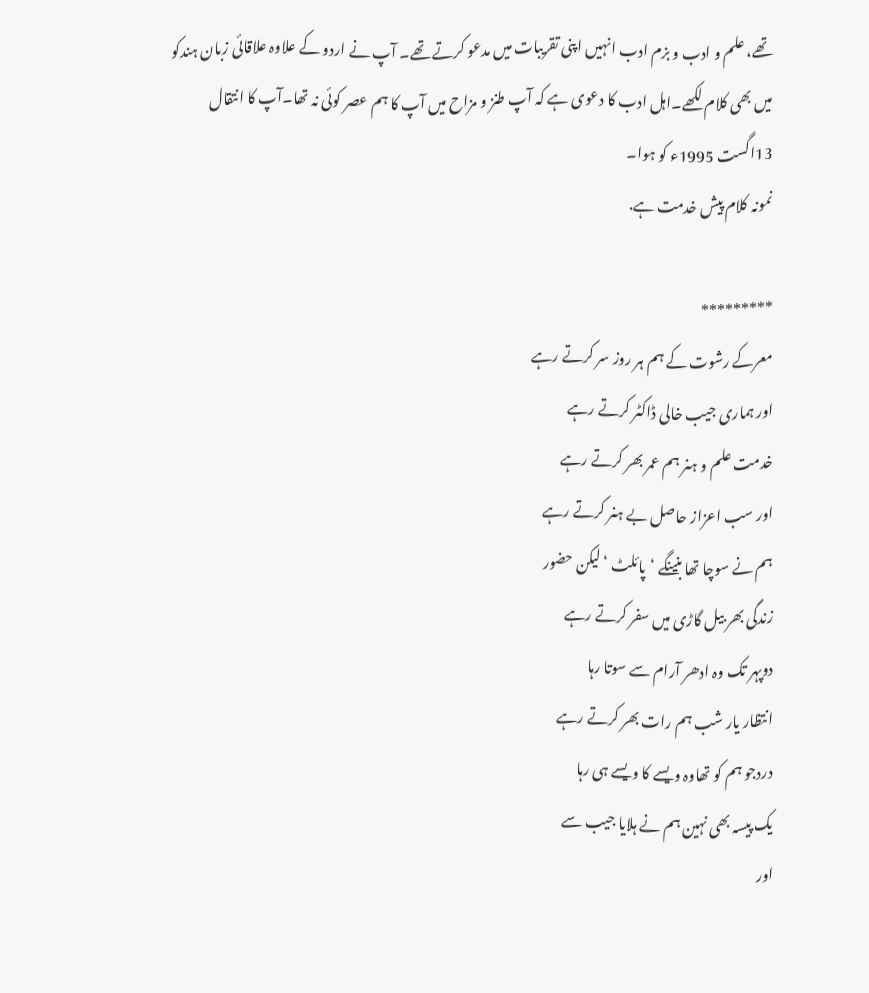تھے، علم و ادب و بزم ادب انہیں اپنی تقریبات میں مدعو کرتے تھے۔ آپ نے اردو کے علاوہ علاقائی زبان ہندکو میں بھی کلام لکھے۔اہل ادب کا دعوی ہے کہ آپ طنز و مزاح میں آپ کا ہم عصر کوئی نہ تھا۔آپ کا انتقال 13اگست 1995ء کو ہوا۔
نمونہ کلام پیش خدمت ہے.

*********
معرکے رشوت کے ہم ہر روز سر کرتے رہے
اور ہماری جیب خالی ڈاکٹر کرتے رہے
خدمت علم و ہنر ہم عمر بھر کرتے رہے
اور سب اعزاز حاصل بے ہنر کرتے رہے
ہم نے سوچا تھا بنینگے ‘پائلٹ ‘لیکن حضور
زندگی بھر بیل گاڑی میں سفر کرتے رہے
دوپہر تک وہ ادھر آرام سے سوتا رہا
انتظار یار شب ہم رات بھر کرتے رہے
دردجو ہم کو تھاوہ ویسے کا ویسے ہی رہا
یک پیسہ بھی نہین ہم نے ہلایا جیب سے
اور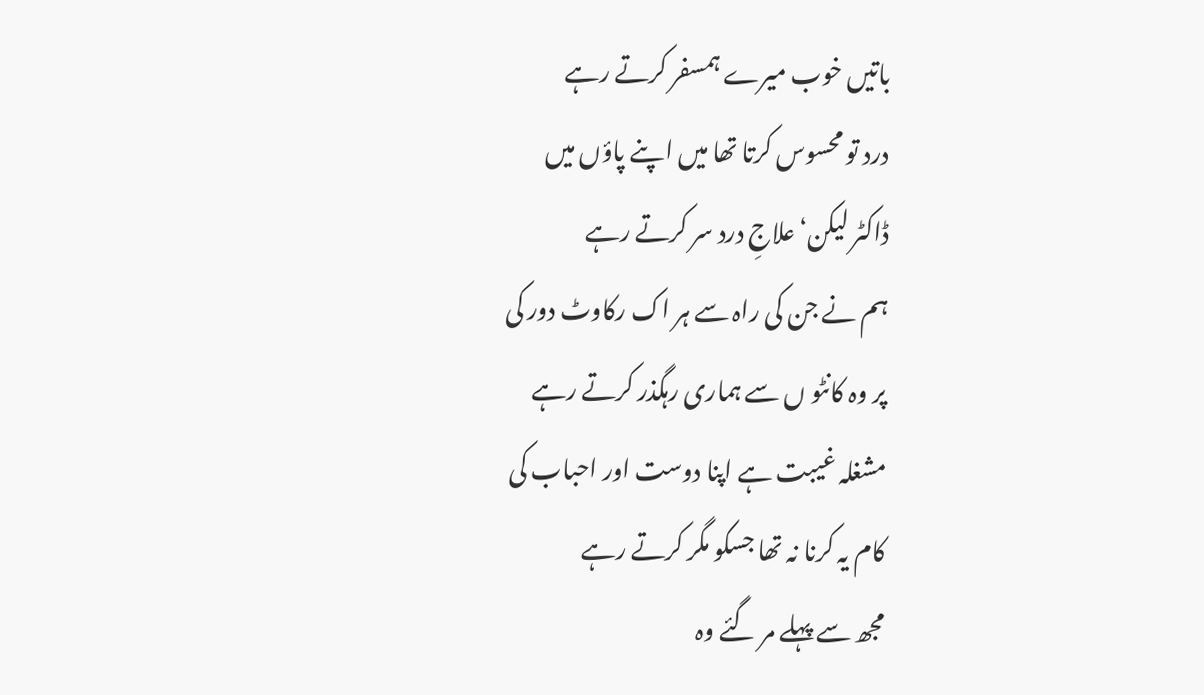باتیں خوب میرے ہمسفر کرتے رہے
درد تو محسوس کرتا تھا میں اپنے پاؤں میں
ڈاکٹر لیکن‘علاجِ درد سر کرتے رہے
ہم نے جن کی راہ سے ہر اک رکاوٹ دور کی
پر وہ کانٹو ں سے ہماری رہگذر کرتے رہے
مشغلہ غیبت ہے اپنا دوست اور احباب کی
کام یہ کرنا نہ تھا جسکو مگر کرتے رہے
مجھ سے پہلے مر گئے وہ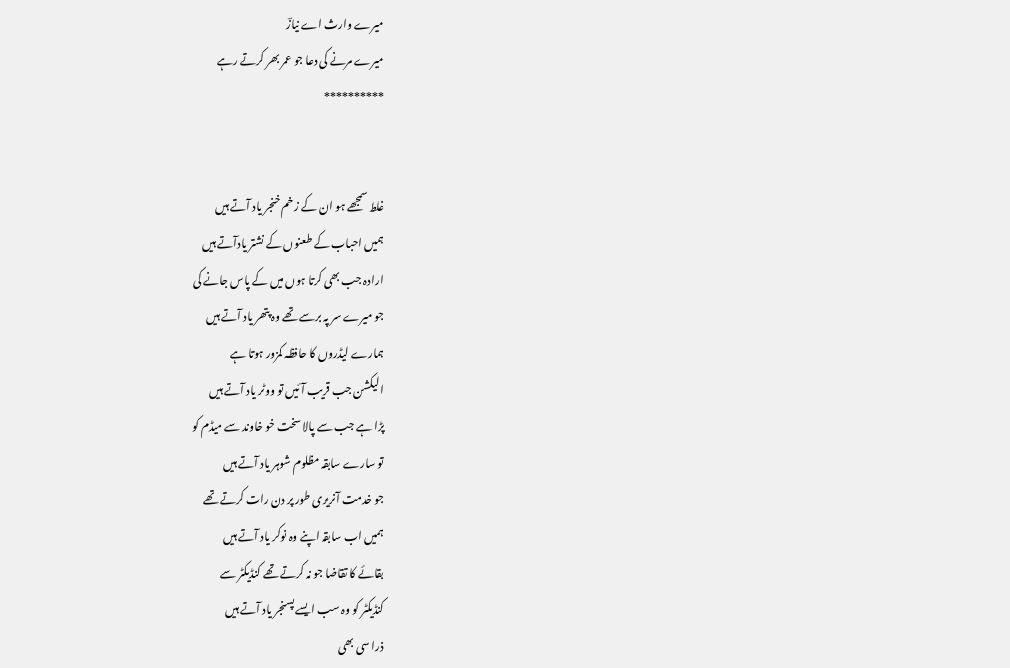میرے وارث اے نیازؔ
میرے مرنے کی دعا جو عمر بھر کرتے رہے
**********


غلط سمجھے ہو ان کے زخم خنجر یاد آتے ہیں
ہمیں احباب کے طعنوں کے نشتر یادآتے ہیں
ارادہ جب بھی کرتا ہوں میں کے پاس جانے کی
جو میرے سر پہ برسے تھے وہ پتھر یاد آتے ہیں
ہمارے لیڈروں کا حافظہ کمزور ہوتا ہے
الیکشن جب قریب آئیں تو ووٹر یاد آتے ہیں
پڑا ہے جب سے پالا سخت خو خاوند سے میڈم کو
تو سارے سابقہ مظلوم شوہر یاد آتے ہیں
جو خدمت آنریری طور پر دن رات کرتے تھے
ہمیں اب سابقہ اپنے وہ نوکر یاد آتے ہیں
بقائے کا تقاضا جو نہ کرتے تھے کنڈیکٹر سے
کنڈیکٹر کو وہ سب ایسے پسنجر یاد آتے ہیں
ذرا سی بھی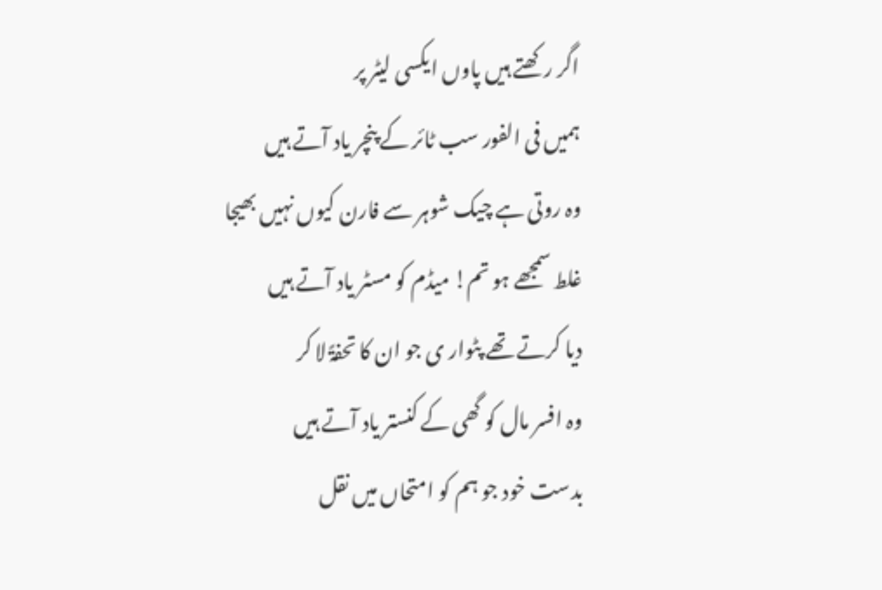اگر رکھتے ہیں پاوں ایکسی لیٹر پر
ہمیں فی الفور سب ٹائر کے پنچر یاد آتے ہیں
وہ روتی ہے چیک شوہر سے فارن کیوں نہیں بھیجا
غلط سمجھے ہو تم! میڈم کو مسٹر یاد آتے ہیں
دیا کرتے تھے پٹوار ی جو ان کا تحفۃً لا کر
وہ افسر مال کو گھی کے کنستر یاد آتے ہیں
بدست خود جو ہم کو امتحاں میں نقل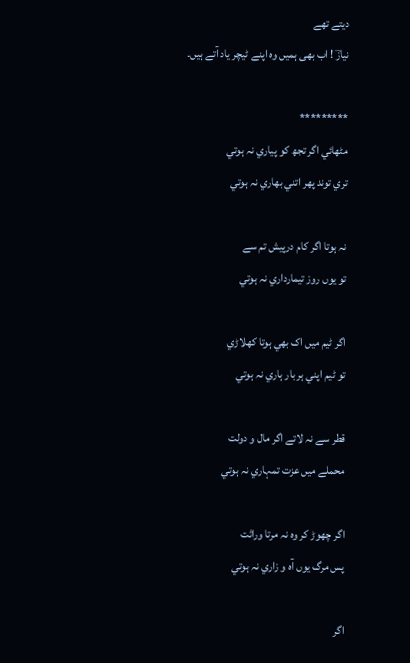دیتے تھے
نیازؔ ! اب بھی ہمیں وہ اپنے ٹیچر یاد آتے ہیں۔

*********
مٹھائي اگر تجھ کو پياري نہ ہوتي
تري توند پھر اتني بھاري نہ ہوتي

نہ ہوتا اگر کام درپيش تم سے
تو يوں روز تيمارداري نہ ہوتي

اگر ٹيم ميں اک بھي ہوتا کھلاڑي
تو ٹيم اپني ہر بار ہاري نہ ہوتي

قطر سے نہ لاتے اگر مال و دولت
محملے ميں عزت تمہاري نہ ہوتي

اگر چھوڑ کر وہ نہ مرتا وراثت
پس مرگ يوں آہ و زاري نہ ہوتي

اگر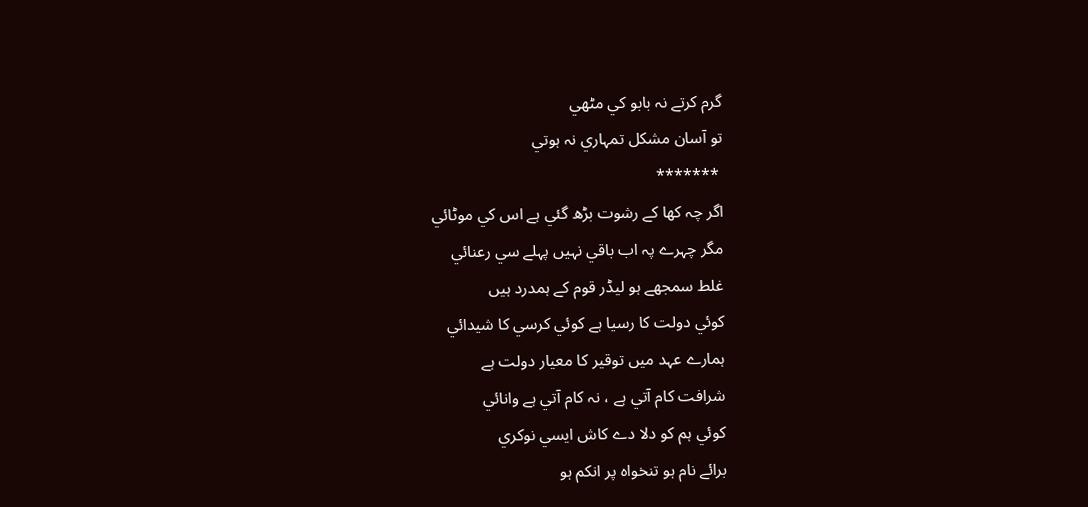گرم کرتے نہ بابو کي مٹھي
تو آسان مشکل تمہاري نہ ہوتي
 *******
اگر چہ کھا کے رشوت بڑھ گئي ہے اس کي موٹائي
مگر چہرے پہ اب باقي نہيں پہلے سي رعنائي
غلط سمجھے ہو ليڈر قوم کے ہمدرد ہيں
کوئي دولت کا رسيا ہے کوئي کرسي کا شيدائي
ہمارے عہد ميں توقير کا معيار دولت ہے
شرافت کام آتي ہے ، نہ کام آتي ہے وانائي
کوئي ہم کو دلا دے کاش ايسي نوکري
برائے نام ہو تنخواہ پر انکم ہو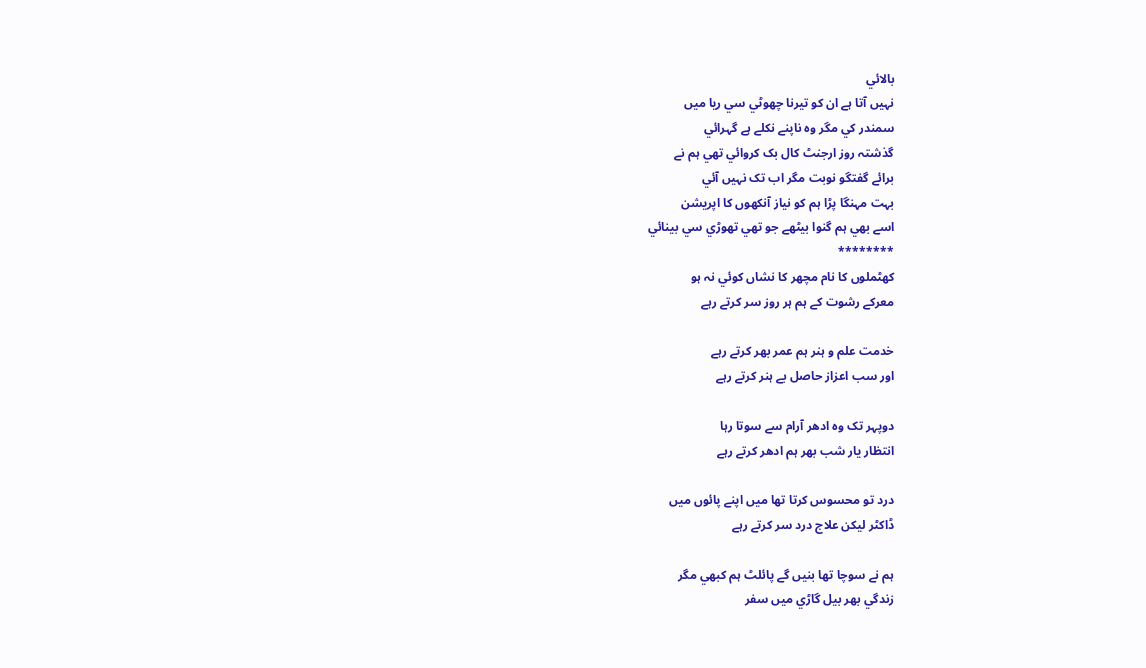بالائي
نہيں آتا ہے ان کو تيرنا چھوٹي سي ريا میں
سمندر کي مگر وہ ناپنے نکلے ہے گہرائي
گذشتہ روز ارجنٹ کال بک کروائي تھي ہم نے
برائے گفتگو نوبت مگر اب تک نہيں آئي
بہت مہنگا پڑا ہم کو نياز آنکھوں کا اپريشن
اسے بھي ہم گنوا بيٹھے جو تھي تھوڑي سي بينائي
********
کھٹملوں کا نام مچھر کا نشاں کوئي نہ ہو
معرکے رشوت کے ہم ہر روز سر کرتے رہے

خدمت علم و ہنر ہم عمر بھر کرتے رہے
اور سب اعزاز حاصل بے ہنر کرتے رہے

دوپہر تک وہ ادھر آرام سے سوتا رہا
انتظار يار شب بھر ہم ادھر کرتے رہے

درد تو محسوس کرتا تھا ميں اپنے پائوں ميں
ڈاکٹر ليکن علاج درد سر کرتے رہے

ہم نے سوچا تھا بنيں گے پائلٹ ہم کبھي مگر
زندگي بھر بيل گاڑي ميں سفر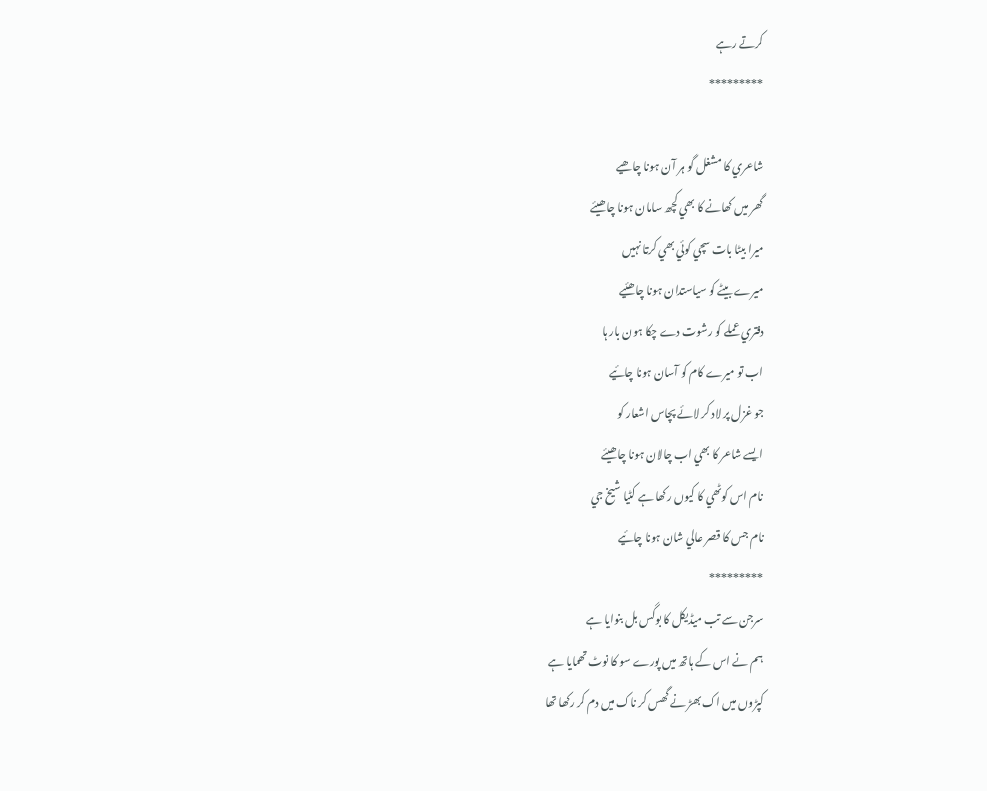کرتے رہے
*********

شاعري کا مشغل گو ہر آن ہونا چاھيے
گھر ميں کھانے کا بھي کچھ سامان ہونا چاھيئے
ميرا بيٹا بات سچي کوئي بھي کرتا نہيں
ميرے بيٹے کو سياستدان ہونا چاھئيے
دفتري عملے کو رشوت دے چکا ہون بار ہا
اب تو ميرے کام کو آسان ہونا چائيے
جو غزل پر لاد کر لائے پچاس اشعار کو
ايسے شاعر کا بھي اب چالان ہونا چاھيئے
نام اس کوٹھي کا کيوں رکھا ہے کٹيا شيخ جي
نام جس کا قصر عالي شان ہونا چائيے
*********
سرجن سے تب ميڈيکل کا بوگس بل بنوايا ہے
ہم نے اس کے ہاتھ ميں پورے سو کا نوٹ تھمايا ہے
کپڑوں ميں اک بھڑ نے گھس کر ناک ميں دم کر رکھا تھا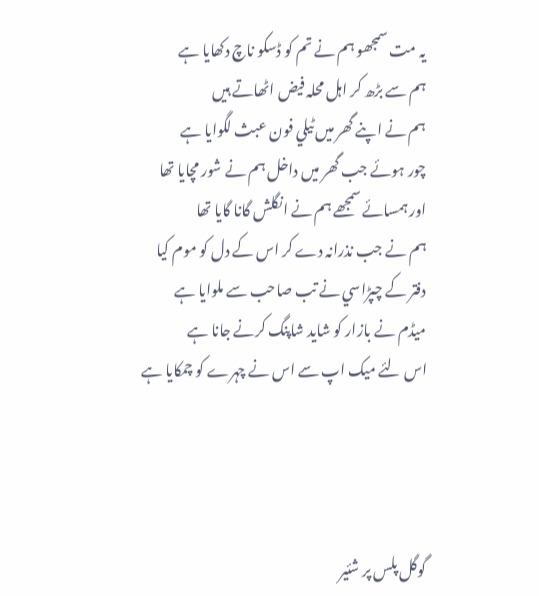يہ مت سمجھو ہم نے تم کو ڈسکو ناچ دکھايا ہے
ہم سے بڑھ کر اہل محلہ فيض اٹھاتے ہيں
ہم نے اپنے گھر ميں ٹيلي فون عبث لگوايا ہے
چور ہوئے جب گھر ميں داخل ہم نے شور مچايا تھا
اور ہمسائے سمجھے ہم نے انگلش گانا گايا تھا
ہم نے جب نذرانہ دے کر اس کے دل کو موم کيا
دفتر کے چپڑاسي نے تب صاحب سے ملوايا ہے
ميڈم نے بازار کو شايد شاپنگ کرنے جانا ہے
اس لئے ميک اپ سے اس نے چہرے کو چمکايا ہے




گوگل پلس پر شئیر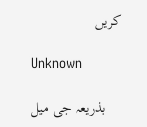کریں

Unknown

    بذریعہ جی میل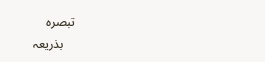تبصرہ
    بذریعہ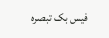فیس بک تبصرہ